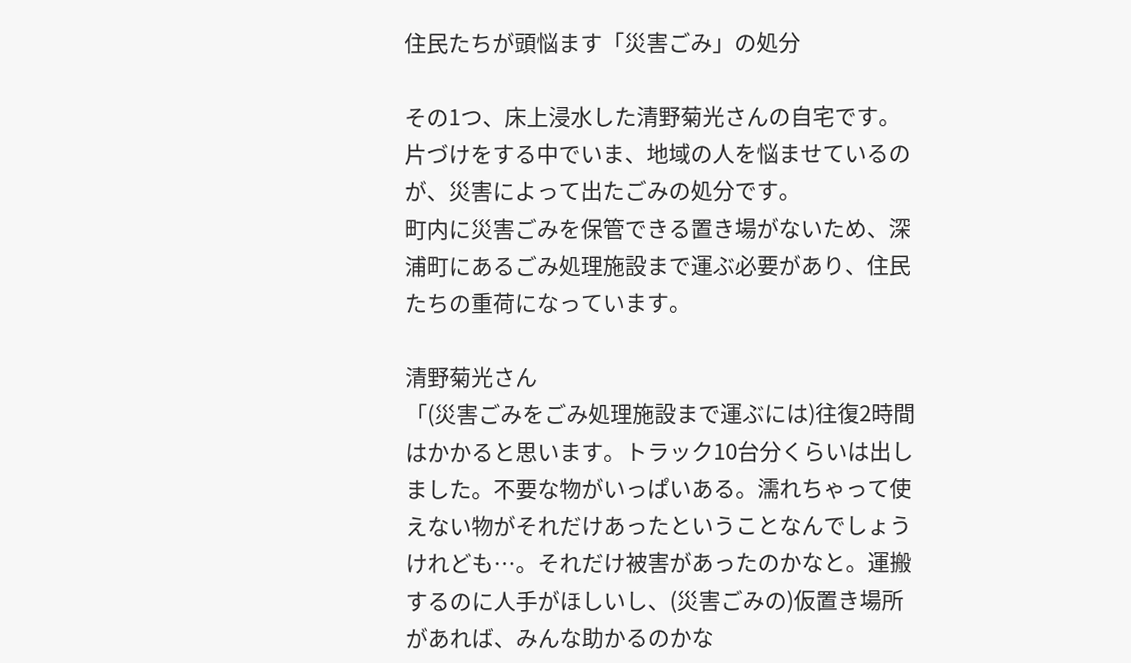住民たちが頭悩ます「災害ごみ」の処分

その1つ、床上浸水した清野菊光さんの自宅です。片づけをする中でいま、地域の人を悩ませているのが、災害によって出たごみの処分です。
町内に災害ごみを保管できる置き場がないため、深浦町にあるごみ処理施設まで運ぶ必要があり、住民たちの重荷になっています。

清野菊光さん
「(災害ごみをごみ処理施設まで運ぶには)往復2時間はかかると思います。トラック10台分くらいは出しました。不要な物がいっぱいある。濡れちゃって使えない物がそれだけあったということなんでしょうけれども…。それだけ被害があったのかなと。運搬するのに人手がほしいし、(災害ごみの)仮置き場所があれば、みんな助かるのかな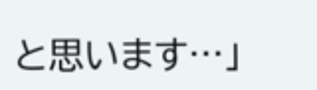と思います…」